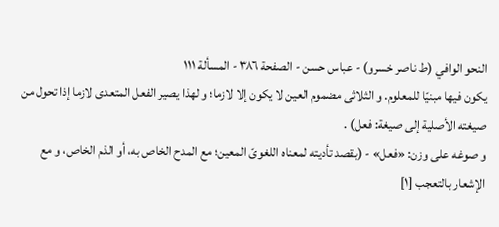النحو الوافي (ط ناصر خسرو) - عباس حسن - الصفحة ٣٨٦ - المسألة ١١١
يكون فيها مبنيّا للمعلوم. و الثلاثى مضموم العين لا يكون إلا لازما؛ و لهذا يصير الفعل المتعدى لازما إذا تحول من صيغته الأصلية إلى صيغة: فعل) .
و صوغه على وزن: «فعل» - (بقصد تأديته لمعناه اللغوىّ المعين؛ مع المدح الخاص به، أو الذم الخاص، و مع الإشعار بالتعجب [١]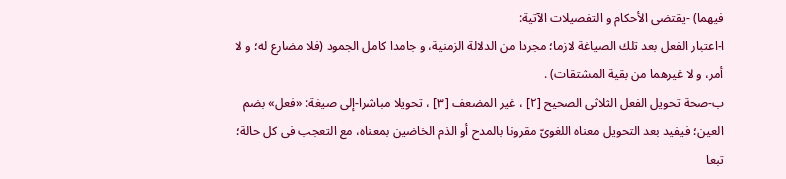فيهما) -يقتضى الأحكام و التفصيلات الآتية:
ا-اعتبار الفعل بعد تلك الصياغة لازما؛ مجردا من الدلالة الزمنية، و جامدا كامل الجمود (فلا مضارع له؛ و لا أمر، و لا غيرهما من بقية المشتقات) .
ب-صحة تحويل الفعل الثلاثى الصحيح [٢] ، غير المضعف [٣] ، تحويلا مباشرا-إلى صيغة: «فعل» بضم العين؛ فيفيد بعد التحويل معناه اللغوىّ مقرونا بالمدح أو الذم الخاضين بمعناه، مع التعجب فى كل حالة؛ تبعا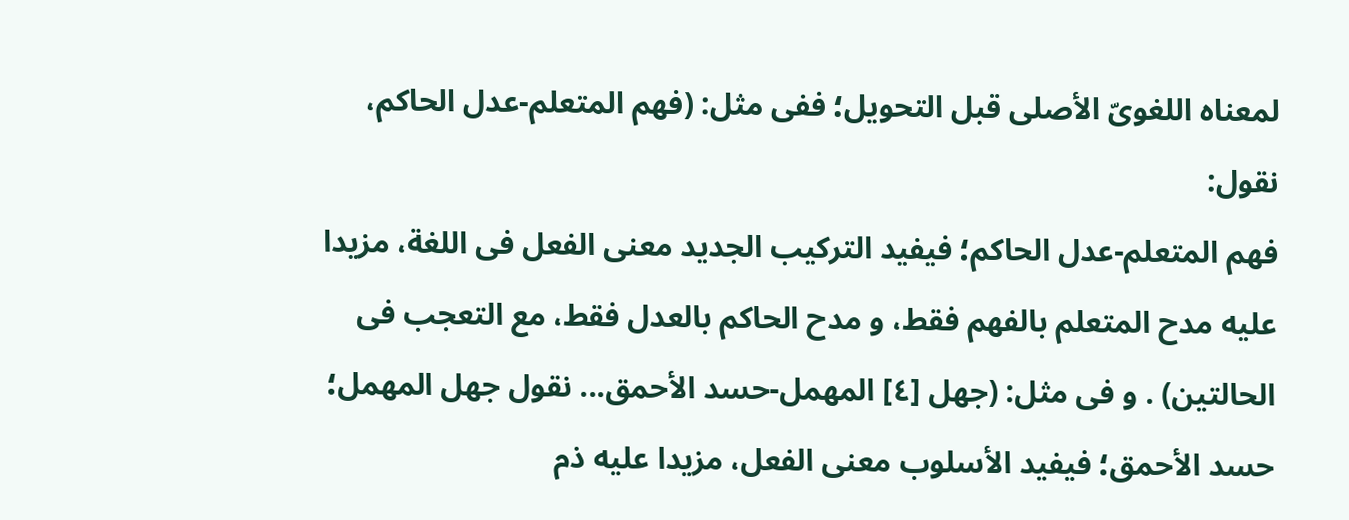لمعناه اللغوىّ الأصلى قبل التحويل؛ ففى مثل: (فهم المتعلم-عدل الحاكم، نقول:
فهم المتعلم-عدل الحاكم؛ فيفيد التركيب الجديد معنى الفعل فى اللغة، مزيدا عليه مدح المتعلم بالفهم فقط، و مدح الحاكم بالعدل فقط، مع التعجب فى الحالتين) . و فى مثل: (جهل [٤] المهمل-حسد الأحمق... نقول جهل المهمل؛ حسد الأحمق؛ فيفيد الأسلوب معنى الفعل، مزيدا عليه ذم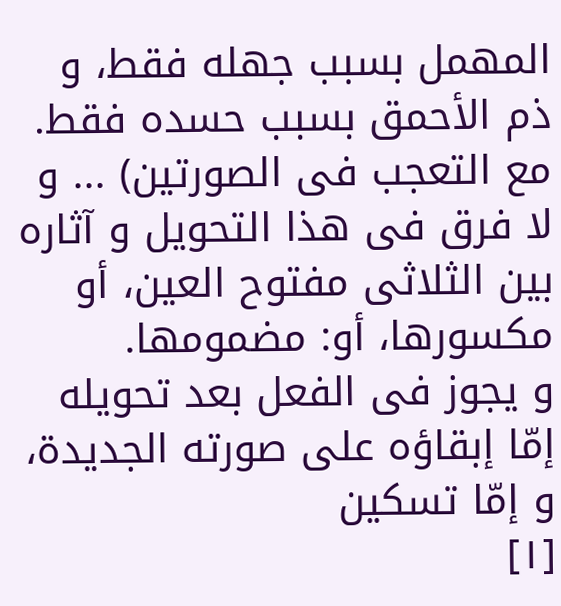المهمل بسبب جهله فقط، و ذم الأحمق بسبب حسده فقط. مع التعجب فى الصورتين) ... و لا فرق فى هذا التحويل و آثاره بين الثلاثى مفتوح العين، أو مكسورها، أو: مضمومها.
و يجوز فى الفعل بعد تحويله إمّا إبقاؤه على صورته الجديدة، و إمّا تسكين
[١]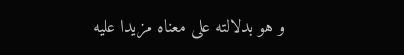و هو بدلالته على معناه مزيدا عليه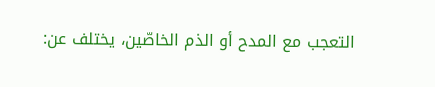التعجب مع المدح أو الذم الخاصّين، يختلف عن: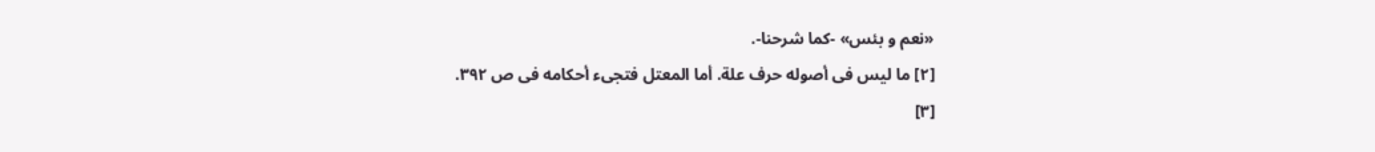«نعم و بئس» -كما شرحنا-.
[٢] ما ليس فى أصوله حرف علة. أما المعتل فتجىء أحكامه فى ص ٣٩٢.
[٣]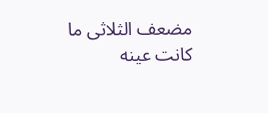مضعف الثلاثى ما كانت عينه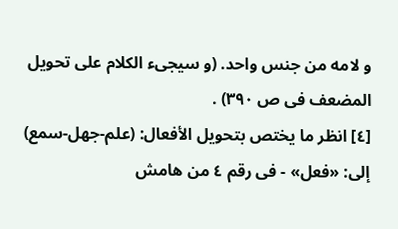و لامه من جنس واحد. (و سيجىء الكلام على تحويل المضعف فى ص ٣٩٠) .
[٤] انظر ما يختص بتحويل الأفعال: (علم-جهل-سمع) إلى: «فعل» - فى رقم ٤ من هامش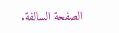الصفحة السالفة.